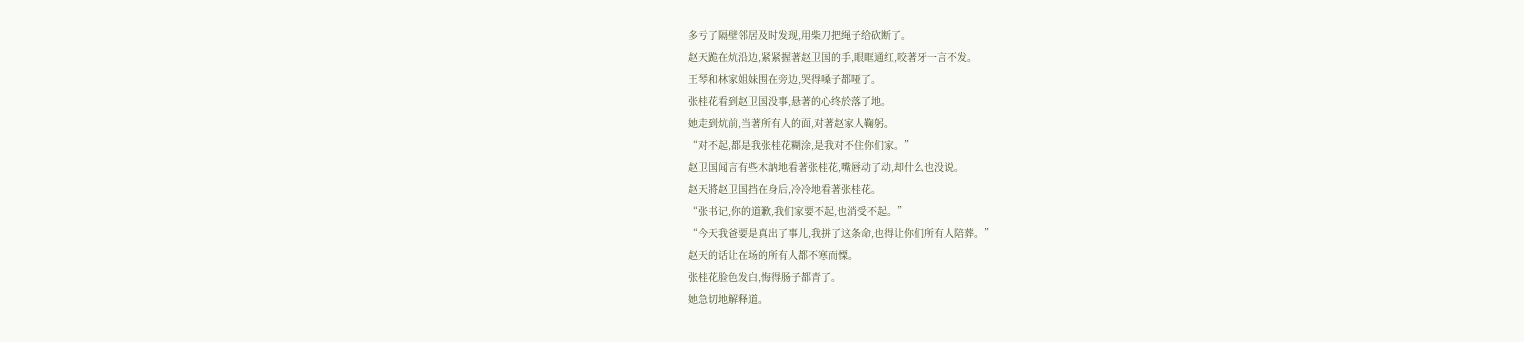多亏了隔壁邻居及时发现,用柴刀把绳子给砍断了。
赵天跪在炕沿边,紧紧握著赵卫国的手,眼眶通红,咬著牙一言不发。
王琴和林家姐妹围在旁边,哭得嗓子都哑了。
张桂花看到赵卫国没事,悬著的心终於落了地。
她走到炕前,当著所有人的面,对著赵家人鞠躬。
“对不起,都是我张桂花糊涂,是我对不住你们家。”
赵卫国闻言有些木訥地看著张桂花,嘴唇动了动,却什么也没说。
赵天將赵卫国挡在身后,冷冷地看著张桂花。
“张书记,你的道歉,我们家要不起,也消受不起。”
“今天我爸要是真出了事儿,我拼了这条命,也得让你们所有人陪葬。”
赵天的话让在场的所有人都不寒而慄。
张桂花脸色发白,悔得肠子都青了。
她急切地解释道。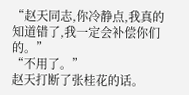“赵天同志,你冷静点,我真的知道错了,我一定会补偿你们的。”
“不用了。”
赵天打断了张桂花的话。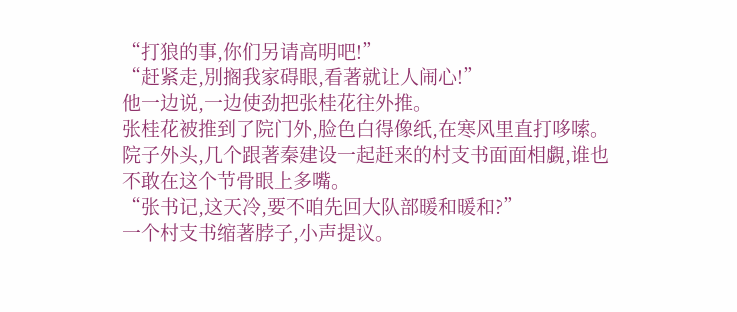“打狼的事,你们另请高明吧!”
“赶紧走,別搁我家碍眼,看著就让人闹心!”
他一边说,一边使劲把张桂花往外推。
张桂花被推到了院门外,脸色白得像纸,在寒风里直打哆嗦。
院子外头,几个跟著秦建设一起赶来的村支书面面相覷,谁也不敢在这个节骨眼上多嘴。
“张书记,这天冷,要不咱先回大队部暖和暖和?”
一个村支书缩著脖子,小声提议。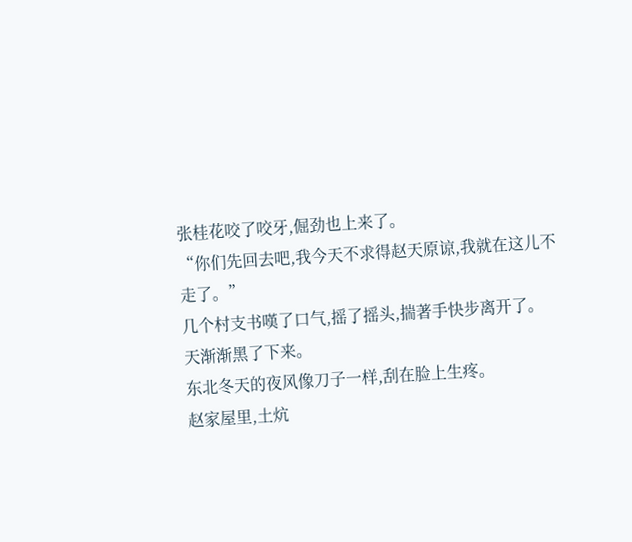张桂花咬了咬牙,倔劲也上来了。
“你们先回去吧,我今天不求得赵天原谅,我就在这儿不走了。”
几个村支书嘆了口气,摇了摇头,揣著手快步离开了。
天渐渐黑了下来。
东北冬天的夜风像刀子一样,刮在脸上生疼。
赵家屋里,土炕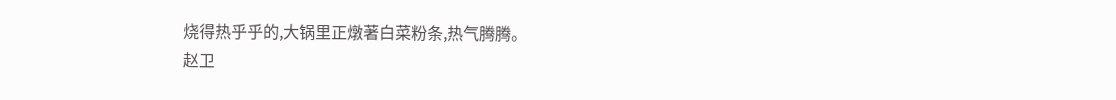烧得热乎乎的,大锅里正燉著白菜粉条,热气腾腾。
赵卫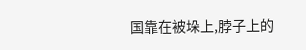国靠在被垛上,脖子上的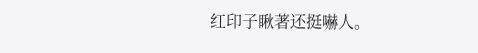红印子瞅著还挺嚇人。